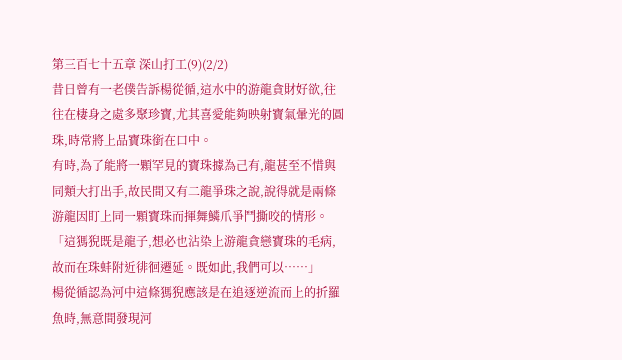第三百七十五章 深山打工(9)(2/2)
昔日曾有一老僕告訴楊從循,這水中的游龍貪財好欲,往往在棲身之處多聚珍寶,尤其喜愛能夠映射寶氣暈光的圓珠,時常將上品寶珠銜在口中。
有時,為了能將一顆罕見的寶珠據為己有,龍甚至不惜與同類大打出手,故民間又有二龍爭珠之說,說得就是兩條游龍因盯上同一顆寶珠而揮舞鱗爪爭鬥撕咬的情形。
「這獁猊既是龍子,想必也沾染上游龍貪戀寶珠的毛病,故而在珠蚌附近徘徊遷延。既如此,我們可以……」
楊從循認為河中這條獁猊應該是在追逐逆流而上的折羅魚時,無意間發現河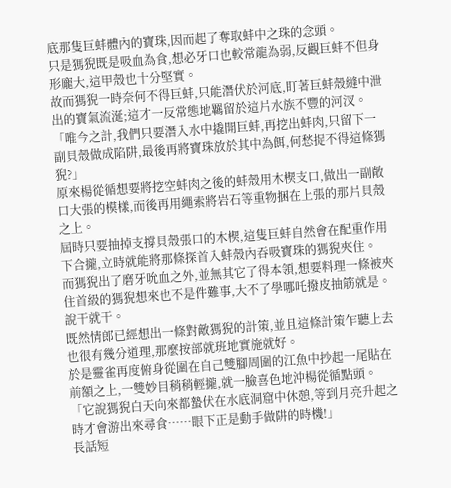底那隻巨蚌體內的寶珠,因而起了奪取蚌中之珠的念頭。
只是獁猊既是吸血為食,想必牙口也較常龍為弱,反觀巨蚌不但身形龐大,這甲殼也十分堅實。
故而獁猊一時奈何不得巨蚌,只能潛伏於河底,盯著巨蚌殼縫中泄出的寶氣流涎;這才一反常態地羈留於這片水族不豐的河汊。
「唯今之計,我們只要潛入水中撬開巨蚌,再挖出蚌肉,只留下一副貝殼做成陷阱,最後再將寶珠放於其中為餌,何愁捉不得這條獁猊?」
原來楊從循想要將挖空蚌肉之後的蚌殼用木楔支口,做出一副敞口大張的模樣,而後再用繩索將岩石等重物捆在上張的那片貝殼之上。
屆時只要抽掉支撐貝殼張口的木楔,這隻巨蚌自然會在配重作用下合攏,立時就能將那條探首入蚌殼內吞吸寶珠的獁猊夾住。
而獁猊出了磨牙吮血之外,並無其它了得本領,想要料理一條被夾住首級的獁猊想來也不是件難事,大不了學哪吒撥皮抽筋就是。
說干就干。
既然情郎已經想出一條對敵獁猊的計策,並且這條計策乍聽上去也很有幾分道理,那麼按部就班地實施就好。
於是靈雀再度俯身從圍在自己雙腳周圍的江魚中抄起一尾貼在前額之上,一雙妙目稍稍輕攏,就一臉喜色地沖楊從循點頭。
「它說獁猊白天向來都蟄伏在水底洞窟中休憩,等到月亮升起之時才會游出來尋食……眼下正是動手做阱的時機!」
長話短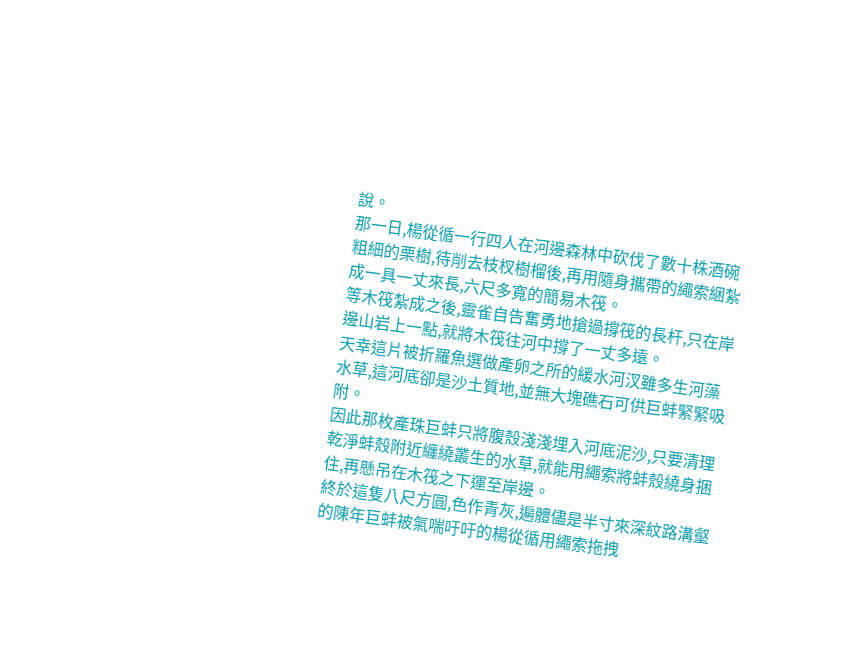說。
那一日,楊從循一行四人在河邊森林中砍伐了數十株酒碗粗細的栗樹,待削去枝杈樹榴後,再用隨身攜帶的繩索綑紮成一具一丈來長,六尺多寬的簡易木筏。
等木筏紮成之後,靈雀自告奮勇地搶過撐筏的長杆,只在岸邊山岩上一點,就將木筏往河中撐了一丈多遠。
天幸這片被折羅魚選做產卵之所的緩水河汊雖多生河藻水草,這河底卻是沙土質地,並無大塊礁石可供巨蚌緊緊吸附。
因此那枚產珠巨蚌只將腹殼淺淺埋入河底泥沙,只要清理乾淨蚌殼附近纏繞叢生的水草,就能用繩索將蚌殼繞身捆住,再懸吊在木筏之下運至岸邊。
終於這隻八尺方圓,色作青灰,遍體儘是半寸來深紋路溝壑的陳年巨蚌被氣喘吁吁的楊從循用繩索拖拽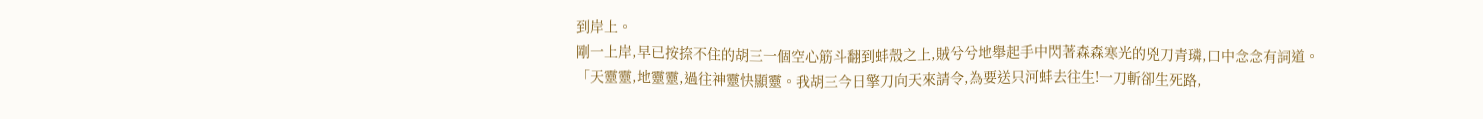到岸上。
剛一上岸,早已按捺不住的胡三一個空心筋斗翻到蚌殼之上,賊兮兮地舉起手中閃著森森寒光的兇刀青璘,口中念念有詞道。
「天靈靈,地靈靈,過往神靈快顯靈。我胡三今日擎刀向天來請令,為要送只河蚌去往生!一刀斬卻生死路,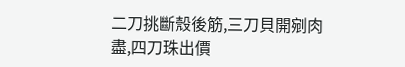二刀挑斷殼後筋,三刀貝開剜肉盡,四刀珠出價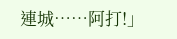連城……阿打!」